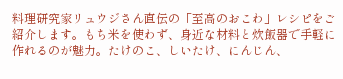料理研究家リュウジさん直伝の「至高のおこわ」レシピをご紹介します。もち米を使わず、身近な材料と炊飯器で手軽に作れるのが魅力。たけのこ、しいたけ、にんじん、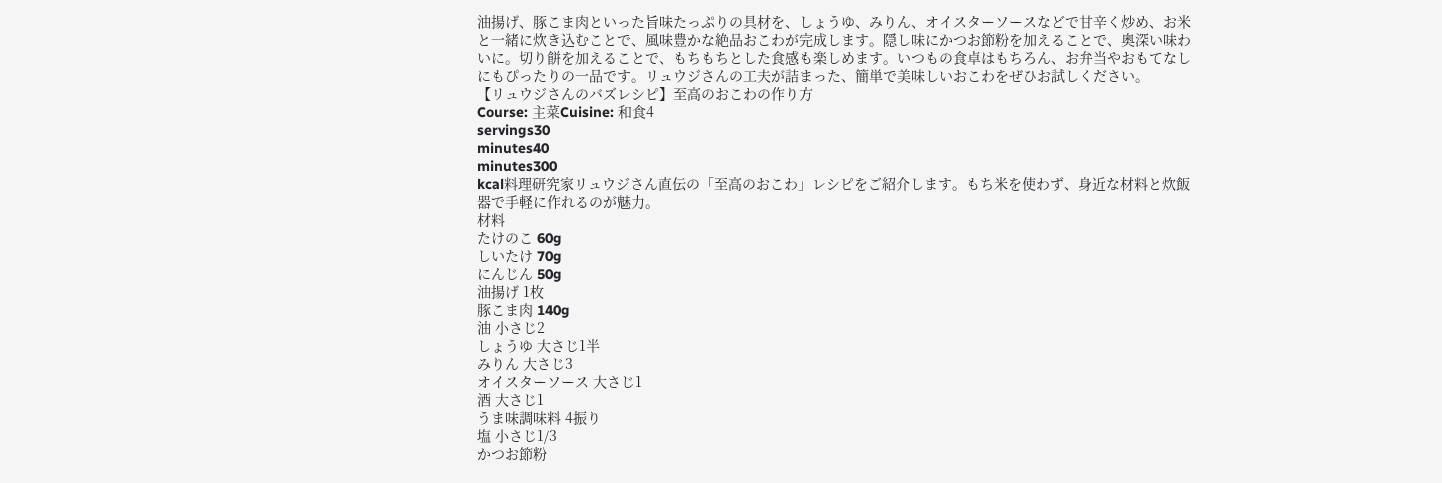油揚げ、豚こま肉といった旨味たっぷりの具材を、しょうゆ、みりん、オイスターソースなどで甘辛く炒め、お米と一緒に炊き込むことで、風味豊かな絶品おこわが完成します。隠し味にかつお節粉を加えることで、奥深い味わいに。切り餅を加えることで、もちもちとした食感も楽しめます。いつもの食卓はもちろん、お弁当やおもてなしにもぴったりの一品です。リュウジさんの工夫が詰まった、簡単で美味しいおこわをぜひお試しください。
【リュウジさんのバズレシピ】至高のおこわの作り方
Course: 主菜Cuisine: 和食4
servings30
minutes40
minutes300
kcal料理研究家リュウジさん直伝の「至高のおこわ」レシピをご紹介します。もち米を使わず、身近な材料と炊飯器で手軽に作れるのが魅力。
材料
たけのこ 60g
しいたけ 70g
にんじん 50g
油揚げ 1枚
豚こま肉 140g
油 小さじ2
しょうゆ 大さじ1半
みりん 大さじ3
オイスターソース 大さじ1
酒 大さじ1
うま味調味料 4振り
塩 小さじ1/3
かつお節粉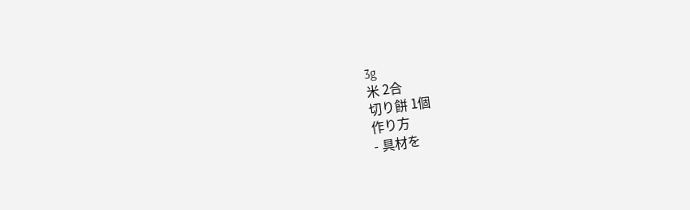3g
米 2合
切り餅 1個
作り方
- 具材を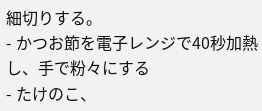細切りする。
- かつお節を電子レンジで40秒加熱し、手で粉々にする
- たけのこ、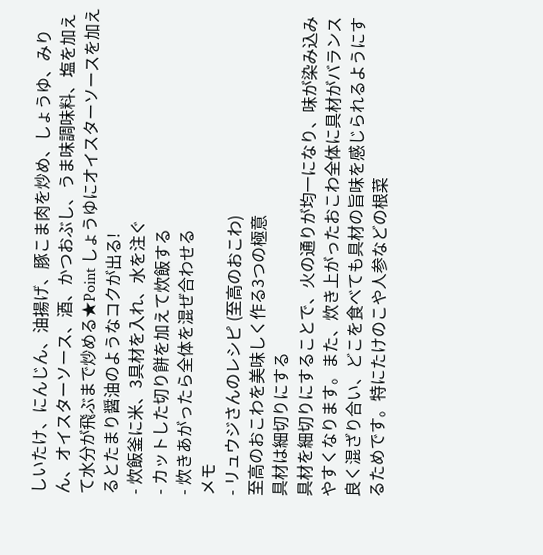しいたけ、にんじん、油揚げ、豚こま肉を炒め、しょうゆ、みりん、オイスターソース、酒、かつおぶし、うま味調味料、塩を加えて水分が飛ぶまで炒める★Point しょうゆにオイスターソースを加えるとたまり醤油のようなコクが出る!
- 炊飯釜に米、3具材を入れ、水を注ぐ
- カットした切り餅を加えて炊飯する
- 炊きあがったら全体を混ぜ合わせる
メモ
- リュウジさんのレシピ (至高のおこわ)
至高のおこわを美味しく作る3つの極意
具材は細切りにする
具材を細切りにすることで、火の通りが均一になり、味が染み込みやすくなります。また、炊き上がったおこわ全体に具材がバランス良く混ざり合い、どこを食べても具材の旨味を感じられるようにするためです。特にたけのこや人参などの根菜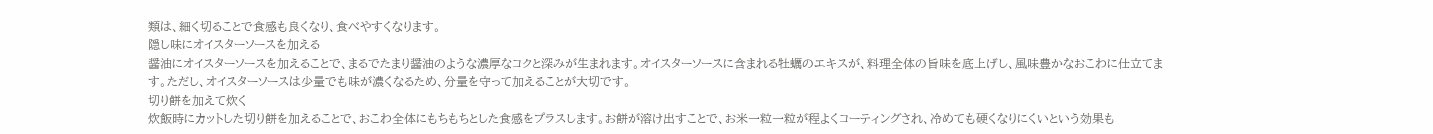類は、細く切ることで食感も良くなり、食べやすくなります。
隠し味にオイスターソースを加える
醤油にオイスターソースを加えることで、まるでたまり醤油のような濃厚なコクと深みが生まれます。オイスターソースに含まれる牡蠣のエキスが、料理全体の旨味を底上げし、風味豊かなおこわに仕立てます。ただし、オイスターソースは少量でも味が濃くなるため、分量を守って加えることが大切です。
切り餅を加えて炊く
炊飯時にカットした切り餅を加えることで、おこわ全体にもちもちとした食感をプラスします。お餅が溶け出すことで、お米一粒一粒が程よくコーティングされ、冷めても硬くなりにくいという効果も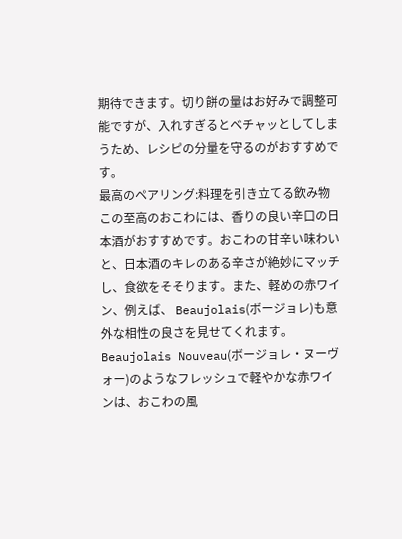期待できます。切り餅の量はお好みで調整可能ですが、入れすぎるとベチャッとしてしまうため、レシピの分量を守るのがおすすめです。
最高のペアリング:料理を引き立てる飲み物
この至高のおこわには、香りの良い辛口の日本酒がおすすめです。おこわの甘辛い味わいと、日本酒のキレのある辛さが絶妙にマッチし、食欲をそそります。また、軽めの赤ワイン、例えば、 Beaujolais(ボージョレ)も意外な相性の良さを見せてくれます。 Beaujolais Nouveau(ボージョレ・ヌーヴォー)のようなフレッシュで軽やかな赤ワインは、おこわの風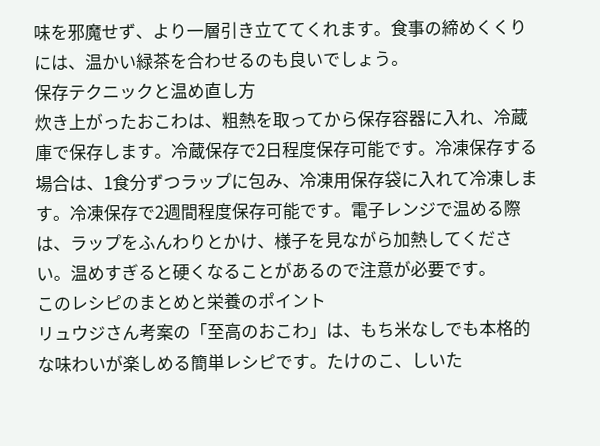味を邪魔せず、より一層引き立ててくれます。食事の締めくくりには、温かい緑茶を合わせるのも良いでしょう。
保存テクニックと温め直し方
炊き上がったおこわは、粗熱を取ってから保存容器に入れ、冷蔵庫で保存します。冷蔵保存で2日程度保存可能です。冷凍保存する場合は、1食分ずつラップに包み、冷凍用保存袋に入れて冷凍します。冷凍保存で2週間程度保存可能です。電子レンジで温める際は、ラップをふんわりとかけ、様子を見ながら加熱してください。温めすぎると硬くなることがあるので注意が必要です。
このレシピのまとめと栄養のポイント
リュウジさん考案の「至高のおこわ」は、もち米なしでも本格的な味わいが楽しめる簡単レシピです。たけのこ、しいた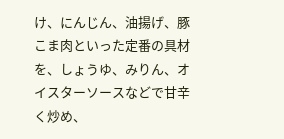け、にんじん、油揚げ、豚こま肉といった定番の具材を、しょうゆ、みりん、オイスターソースなどで甘辛く炒め、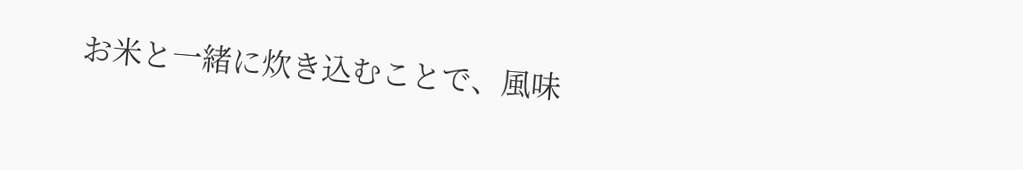お米と一緒に炊き込むことで、風味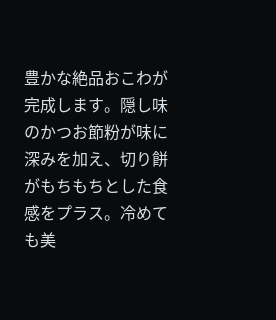豊かな絶品おこわが完成します。隠し味のかつお節粉が味に深みを加え、切り餅がもちもちとした食感をプラス。冷めても美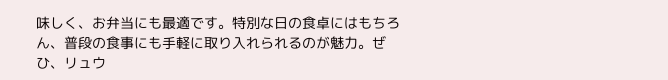味しく、お弁当にも最適です。特別な日の食卓にはもちろん、普段の食事にも手軽に取り入れられるのが魅力。ぜひ、リュウ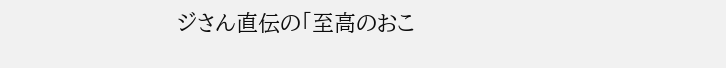ジさん直伝の「至高のおこ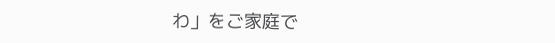わ」をご家庭で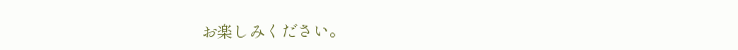お楽しみください。